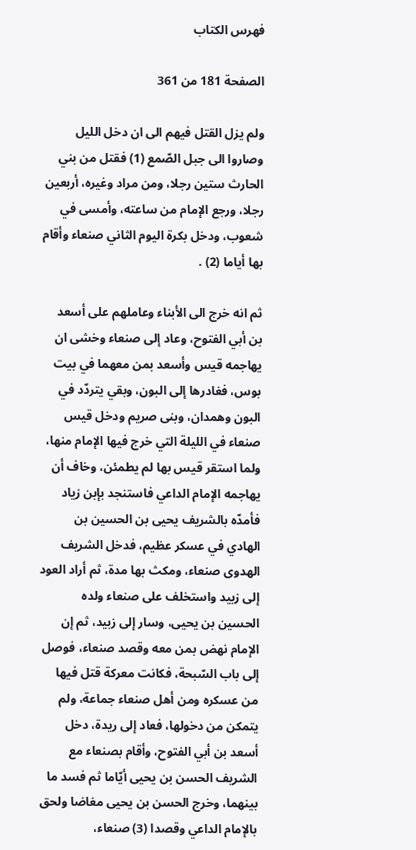فهرس الكتاب

الصفحة 181 من 361

ولم يزل القتل فيهم الى ان دخل الليل وصاروا الى جبل الصّمع (1) فقتل من بني الحارث ستين رجلا، ومن مراد وغيره، أربعين رجلا، ورجع الإمام من ساعته، وأمسى في شعوب، ودخل بكرة اليوم الثاني صنعاء وأقام بها أياما (2) .

ثم انه خرج الى الأبناء وعاملهم على أسعد بن أبي الفتوح، وعاد إلى صنعاء وخشى ان يهاجمه قيس وأسعد بمن معهما في بيت بوس، فغادرها إلى البون، وبقي يتردّد في البون وهمدان، وبنى صريم ودخل قيس صنعاء في الليلة التي خرج فيها الإمام منها، ولما استقر قيس بها لم يطمئن، وخاف أن يهاجمه الإمام الداعي فاستنجد بإبن زياد فأمدّه بالشريف يحيى بن الحسين بن الهادي في عسكر عظيم، فدخل الشريف الهدوى صنعاء، ومكث بها مدة، ثم أراد العود إلى زبيد واستخلف على صنعاء ولده الحسين بن يحيى، وسار إلى زبيد، ثم إن الإمام نهض بمن معه وقصد صنعاء، فوصل إلى باب السّبحة، فكانت معركة قتل فيها من عسكره ومن أهل صنعاء جماعة، ولم يتمكن من دخولها، فعاد إلى ريدة، دخل أسعد بن أبي الفتوح، وأقام بصنعاء مع الشريف الحسن بن يحيى أيّاما ثم فسد ما بينهما، وخرج الحسن بن يحيى مغاضا ولحق بالإمام الداعي وقصدا (3) صنعاء،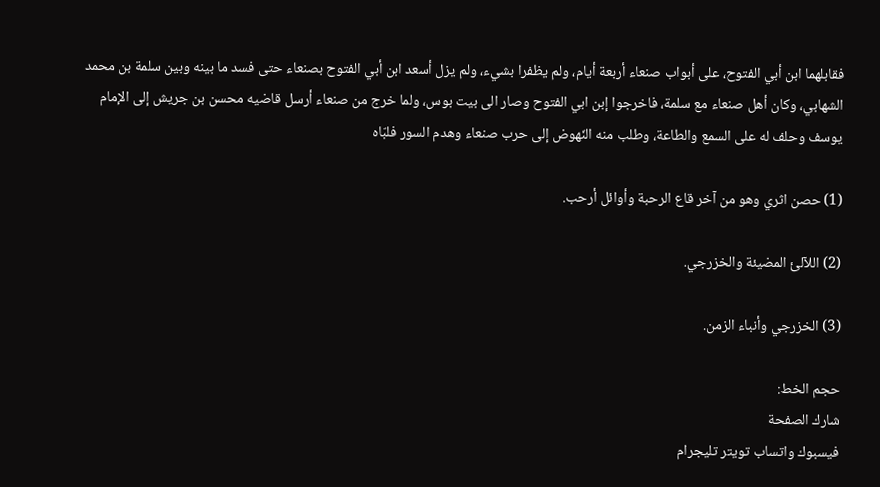فقابلهما ابن أبي الفتوح، على أبواب صنعاء أربعة أيام، ولم يظفرا بشيء، ولم يزل أسعد ابن أبي الفتوح بصنعاء حتى فسد ما بينه وبين سلمة بن محمد الشهابي، وكان أهل صنعاء مع سلمة، فاخرجوا إبن ابي الفتوح وصار الى بيت بوس، ولما خرج من صنعاء أرسل قاضيه محسن بن جريش إلى الإمام يوسف وحلف له على السمع والطاعة، وطلب منه النّهوض إلى حرب صنعاء وهدم السور فلبّاه

(1) حصن اثري وهو من آخر قاع الرحبة وأوائل أرحب.

(2) اللآلئ المضيئة والخزرجي.

(3) الخزرجي وأنباء الزمن.

حجم الخط:
شارك الصفحة
فيسبوك واتساب تويتر تليجرام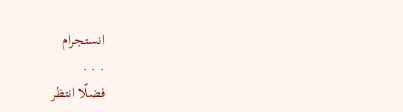انستجرام
. . .
فضلًا انتظر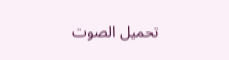تحميل الصوت